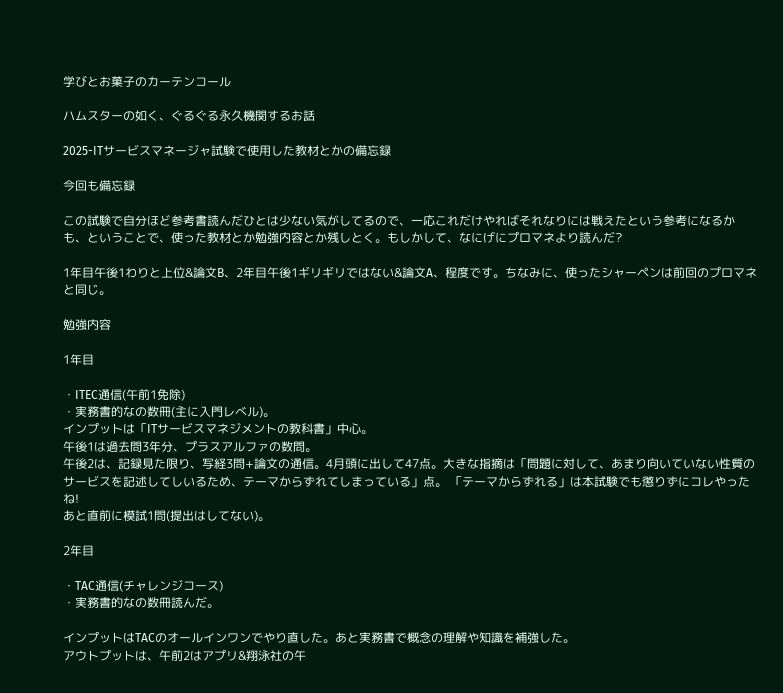学びとお菓子のカーテンコール

ハムスターの如く、ぐるぐる永久機関するお話

2025-ITサービスマネージャ試験で使用した教材とかの備忘録

今回も備忘録

この試験で自分ほど参考書読んだひとは少ない気がしてるので、一応これだけやればそれなりには戦えたという参考になるかも、ということで、使った教材とか勉強内容とか残しとく。もしかして、なにげにプロマネより読んだ?

1年目午後1わりと上位&論文B、2年目午後1ギリギリではない&論文A、程度です。ちなみに、使ったシャーペンは前回のプロマネと同じ。

勉強内容

1年目

・ITEC通信(午前1免除)
・実務書的なの数冊(主に入門レべル)。
インプットは「ITサービスマネジメントの教科書」中心。
午後1は過去問3年分、プラスアルファの数問。
午後2は、記録見た限り、写経3問+論文の通信。4月頭に出して47点。大きな指摘は「問題に対して、あまり向いていない性質のサービスを記述してしいるため、テーマからずれてしまっている」点。 「テーマからずれる」は本試験でも懲りずにコレやったね!
あと直前に模試1問(提出はしてない)。

2年目

・TAC通信(チャレンジコース)
・実務書的なの数冊読んだ。

インプットはTACのオールインワンでやり直した。あと実務書で概念の理解や知識を補強した。
アウトプットは、午前2はアプリ&翔泳社の午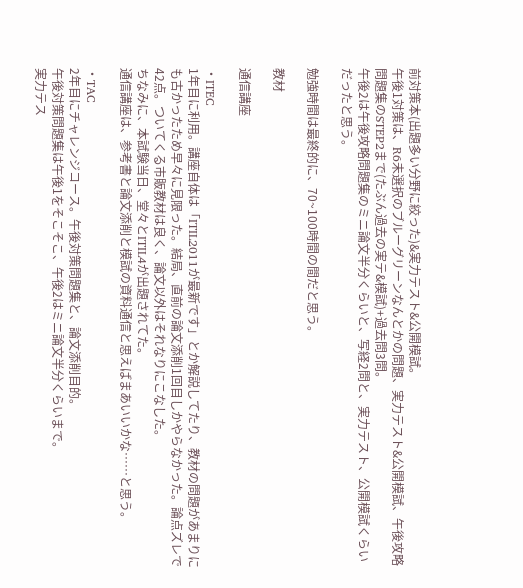前対策本(出題多い分野に絞った)&実力テスト&公開模試。
午後1対策は、R6未選択のブルーグリーンなんとかの問題、実力テスト&公開模試、午後攻略問題集のSTEP2まで(たぶん過去の実テ&模試)+過去問3問。
午後2は午後攻略問題集のミニ論文半分くらいと、写経2問と、実力テスト、公開模試くらいだったと思う。

勉強時間は最終的に、70~100時間の間だと思う。

教材

通信講座

・ITEC
1年目に利用。講座自体は「ITIL2011が最新です」とか解説してたり、教材の問題があまりにも古かったため早々に見限った。結局、直前の論文添削1回目しかやらなかった。論点ズレで42点。ついてくる市販教材は良く、論文以外はそれなりにこなした。
ちなみに、本試験当日、堂々とITIL4が出題されてた。
通信講座は、参考書と論文添削と模試の資料通信と思えばまあいいかな……と思う。

・TAC
2年目にチャレンジコース。午後対策問題集と、論文添削目的。
午後対策問題集は午後1をそこそこ、午後2はミニ論文半分くらいまで。
実力テス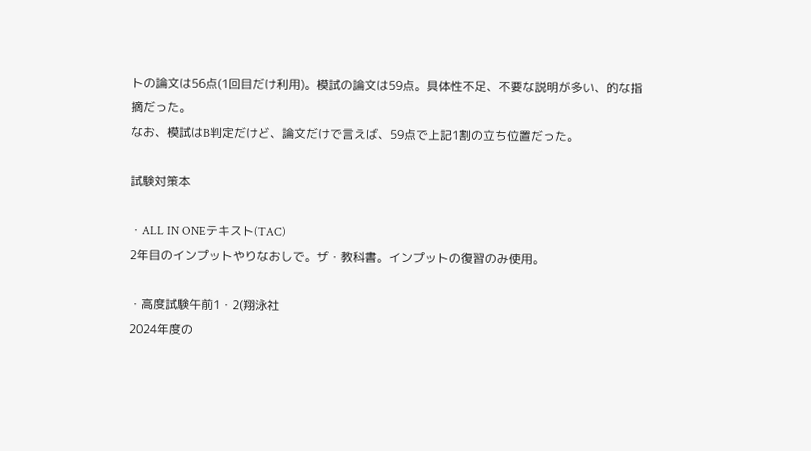トの論文は56点(1回目だけ利用)。模試の論文は59点。具体性不足、不要な説明が多い、的な指摘だった。
なお、模試はB判定だけど、論文だけで言えば、59点で上記1割の立ち位置だった。

試験対策本

・ALL IN ONEテキスト(TAC)
2年目のインプットやりなおしで。ザ・教科書。インプットの復習のみ使用。

・高度試験午前1・2(翔泳社
2024年度の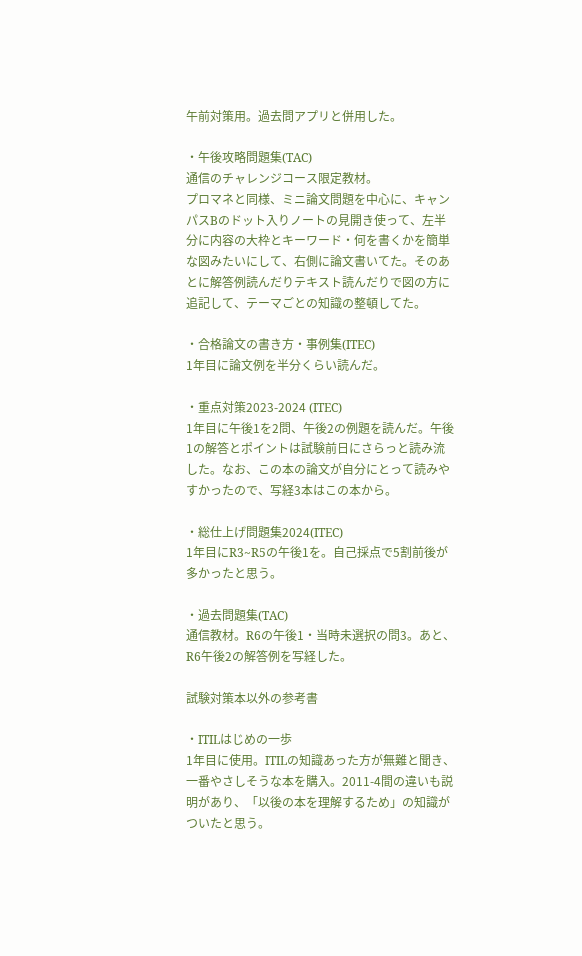午前対策用。過去問アプリと併用した。

・午後攻略問題集(TAC)
通信のチャレンジコース限定教材。
プロマネと同様、ミニ論文問題を中心に、キャンパスBのドット入りノートの見開き使って、左半分に内容の大枠とキーワード・何を書くかを簡単な図みたいにして、右側に論文書いてた。そのあとに解答例読んだりテキスト読んだりで図の方に追記して、テーマごとの知識の整頓してた。

・合格論文の書き方・事例集(ITEC)
1年目に論文例を半分くらい読んだ。

・重点対策2023-2024 (ITEC)
1年目に午後1を2問、午後2の例題を読んだ。午後1の解答とポイントは試験前日にさらっと読み流した。なお、この本の論文が自分にとって読みやすかったので、写経3本はこの本から。

・総仕上げ問題集2024(ITEC)
1年目にR3~R5の午後1を。自己採点で5割前後が多かったと思う。

・過去問題集(TAC)
通信教材。R6の午後1・当時未選択の問3。あと、R6午後2の解答例を写経した。

試験対策本以外の参考書

・ITILはじめの一歩
1年目に使用。ITILの知識あった方が無難と聞き、一番やさしそうな本を購入。2011-4間の違いも説明があり、「以後の本を理解するため」の知識がついたと思う。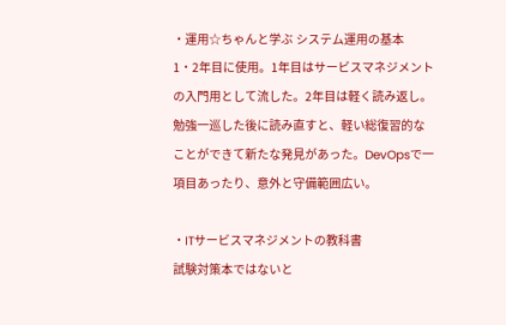・運用☆ちゃんと学ぶ システム運用の基本
1・2年目に使用。1年目はサービスマネジメントの入門用として流した。2年目は軽く読み返し。勉強一巡した後に読み直すと、軽い総復習的なことができて新たな発見があった。DevOpsで一項目あったり、意外と守備範囲広い。

・ITサービスマネジメントの教科書
試験対策本ではないと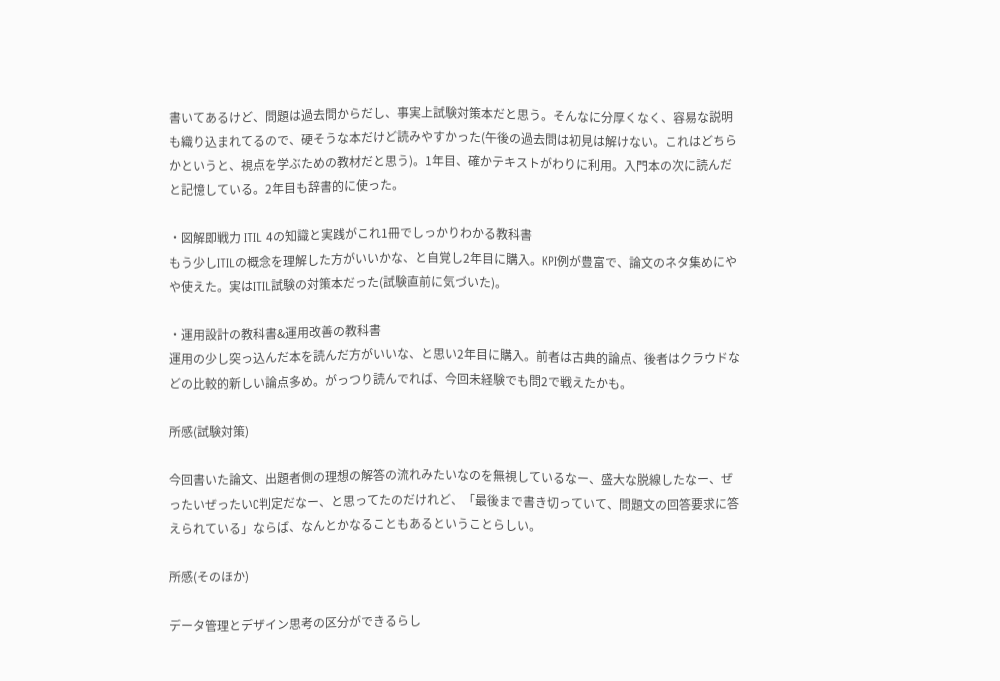書いてあるけど、問題は過去問からだし、事実上試験対策本だと思う。そんなに分厚くなく、容易な説明も織り込まれてるので、硬そうな本だけど読みやすかった(午後の過去問は初見は解けない。これはどちらかというと、視点を学ぶための教材だと思う)。1年目、確かテキストがわりに利用。入門本の次に読んだと記憶している。2年目も辞書的に使った。

・図解即戦力 ITIL 4の知識と実践がこれ1冊でしっかりわかる教科書
もう少しITILの概念を理解した方がいいかな、と自覚し2年目に購入。KPI例が豊富で、論文のネタ集めにやや使えた。実はITIL試験の対策本だった(試験直前に気づいた)。

・運用設計の教科書&運用改善の教科書
運用の少し突っ込んだ本を読んだ方がいいな、と思い2年目に購入。前者は古典的論点、後者はクラウドなどの比較的新しい論点多め。がっつり読んでれば、今回未経験でも問2で戦えたかも。

所感(試験対策)

今回書いた論文、出題者側の理想の解答の流れみたいなのを無視しているなー、盛大な脱線したなー、ぜったいぜったいC判定だなー、と思ってたのだけれど、「最後まで書き切っていて、問題文の回答要求に答えられている」ならば、なんとかなることもあるということらしい。

所感(そのほか)

データ管理とデザイン思考の区分ができるらし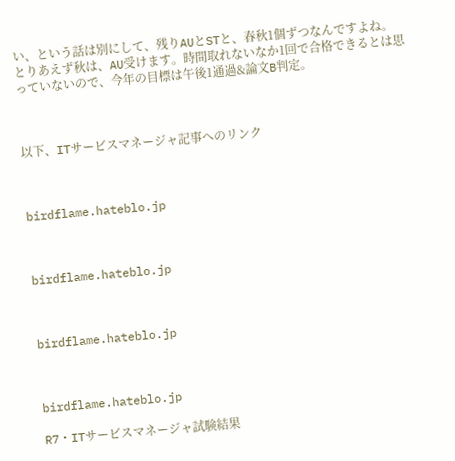い、という話は別にして、残りAUとSTと、春秋1個ずつなんですよね。
とりあえず秋は、AU受けます。時間取れないなか1回で合格できるとは思っていないので、今年の目標は午後1通過&論文B判定。



以下、ITサービスマネージャ記事へのリンク



birdflame.hateblo.jp



birdflame.hateblo.jp



birdflame.hateblo.jp



birdflame.hateblo.jp

R7・ITサービスマネージャ試験結果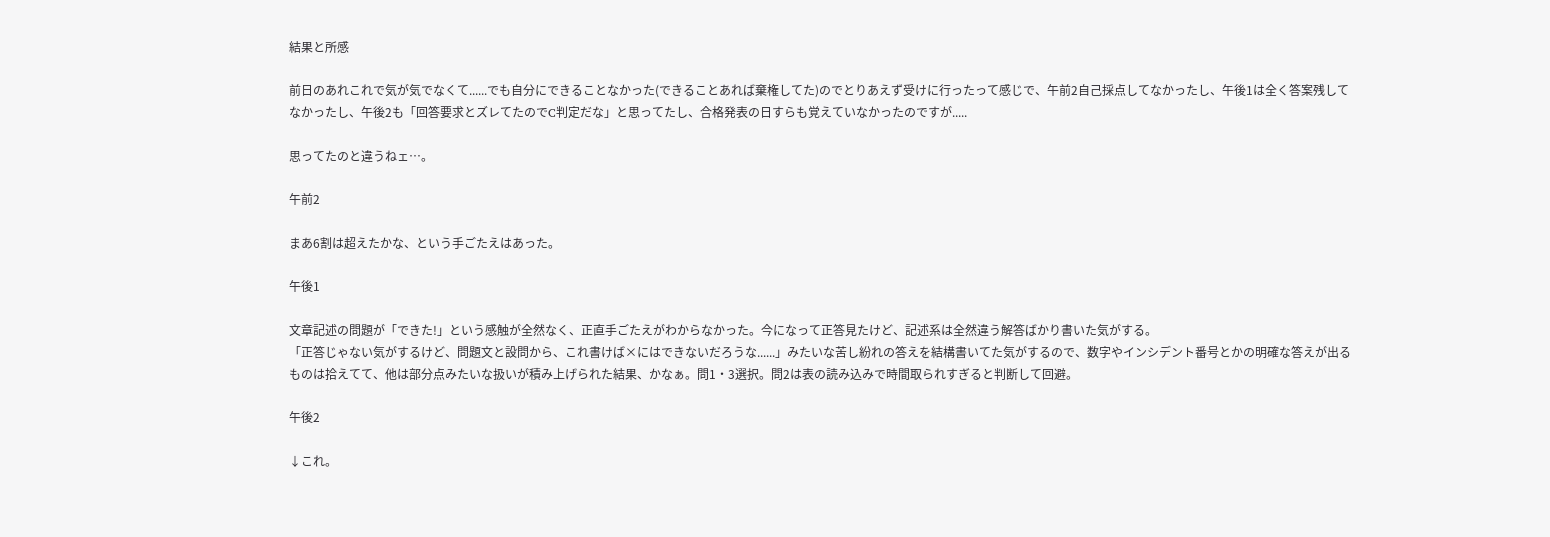結果と所感

前日のあれこれで気が気でなくて......でも自分にできることなかった(できることあれば棄権してた)のでとりあえず受けに行ったって感じで、午前2自己採点してなかったし、午後1は全く答案残してなかったし、午後2も「回答要求とズレてたのでC判定だな」と思ってたし、合格発表の日すらも覚えていなかったのですが.....

思ってたのと違うねェ…。

午前2

まあ6割は超えたかな、という手ごたえはあった。

午後1

文章記述の問題が「できた!」という感触が全然なく、正直手ごたえがわからなかった。今になって正答見たけど、記述系は全然違う解答ばかり書いた気がする。
「正答じゃない気がするけど、問題文と設問から、これ書けば×にはできないだろうな......」みたいな苦し紛れの答えを結構書いてた気がするので、数字やインシデント番号とかの明確な答えが出るものは拾えてて、他は部分点みたいな扱いが積み上げられた結果、かなぁ。問1・3選択。問2は表の読み込みで時間取られすぎると判断して回避。

午後2

↓これ。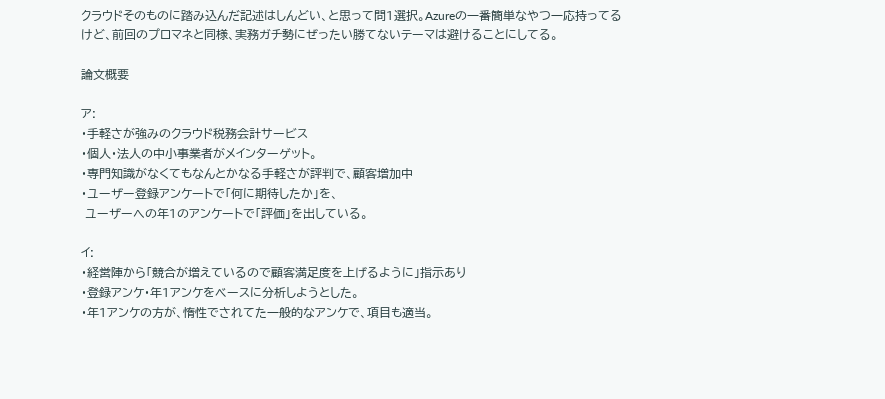クラウドそのものに踏み込んだ記述はしんどい、と思って問1選択。Azureの一番簡単なやつ一応持ってるけど、前回のプロマネと同様、実務ガチ勢にぜったい勝てないテーマは避けることにしてる。

論文概要

ア:
・手軽さが強みのクラウド税務会計サービス
・個人・法人の中小事業者がメインターゲット。
・専門知識がなくてもなんとかなる手軽さが評判で、顧客増加中
・ユーザー登録アンケートで「何に期待したか」を、
 ユーザーへの年1のアンケートで「評価」を出している。

イ:
・経営陣から「競合が増えているので顧客満足度を上げるように」指示あり
・登録アンケ・年1アンケをベースに分析しようとした。
・年1アンケの方が、惰性でされてた一般的なアンケで、項目も適当。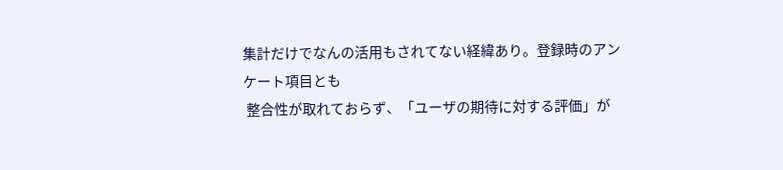集計だけでなんの活用もされてない経緯あり。登録時のアンケート項目とも
 整合性が取れておらず、「ユーザの期待に対する評価」が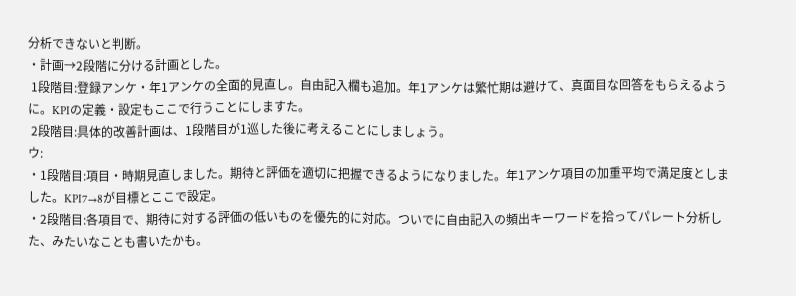分析できないと判断。
・計画→2段階に分ける計画とした。
 1段階目:登録アンケ・年1アンケの全面的見直し。自由記入欄も追加。年1アンケは繁忙期は避けて、真面目な回答をもらえるように。KPIの定義・設定もここで行うことにしますた。
 2段階目:具体的改善計画は、1段階目が1巡した後に考えることにしましょう。
ウ:
・1段階目:項目・時期見直しました。期待と評価を適切に把握できるようになりました。年1アンケ項目の加重平均で満足度としました。KPI7→8が目標とここで設定。
・2段階目:各項目で、期待に対する評価の低いものを優先的に対応。ついでに自由記入の頻出キーワードを拾ってパレート分析した、みたいなことも書いたかも。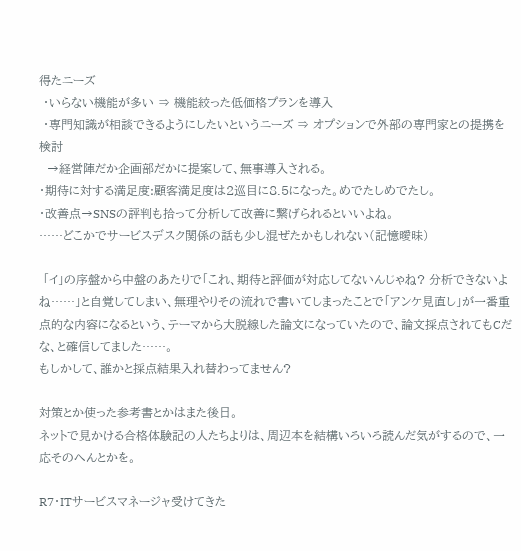得たニーズ
 ・いらない機能が多い ⇒ 機能絞った低価格プランを導入
 ・専門知識が相談できるようにしたいというニーズ ⇒ オプションで外部の専門家との提携を検討
  →経営陣だか企画部だかに提案して、無事導入される。
・期待に対する満足度:顧客満足度は2巡目に8.5になった。めでたしめでたし。
・改善点→SNSの評判も拾って分析して改善に繋げられるといいよね。
……どこかでサービスデスク関係の話も少し混ぜたかもしれない(記憶曖昧)

 「イ」の序盤から中盤のあたりで「これ、期待と評価が対応してないんじゃね? 分析できないよね……」と自覚してしまい、無理やりその流れで書いてしまったことで「アンケ見直し」が一番重点的な内容になるという、テーマから大脱線した論文になっていたので、論文採点されてもCだな、と確信してました……。
もしかして、誰かと採点結果入れ替わってません?

対策とか使った参考書とかはまた後日。
ネットで見かける合格体験記の人たちよりは、周辺本を結構いろいろ読んだ気がするので、一応そのへんとかを。

R7・ITサービスマネージャ受けてきた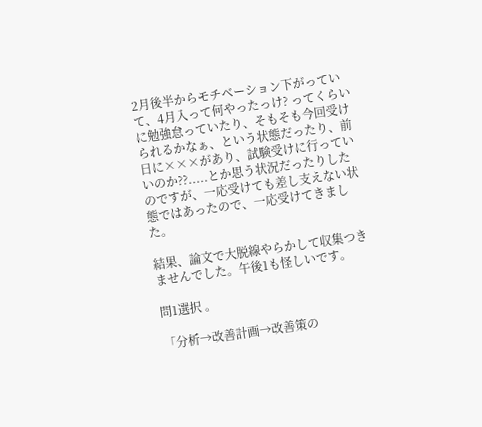2月後半からモチベーション下がっていて、4月入って何やったっけ? ってくらいに勉強怠っていたり、そもそも今回受けられるかなぁ、という状態だったり、前日に×××があり、試験受けに行っていいのか??.....とか思う状況だったりしたのですが、一応受けても差し支えない状態ではあったので、一応受けてきました。

結果、論文で大脱線やらかして収集つきませんでした。午後1も怪しいです。

問1選択 。

「分析→改善計画→改善策の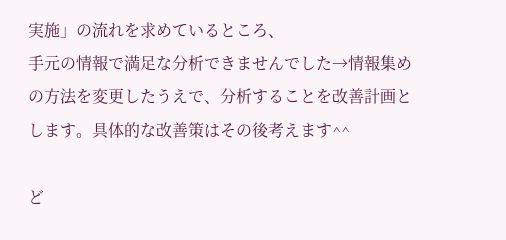実施」の流れを求めているところ、
手元の情報で満足な分析できませんでした→情報集めの方法を変更したうえで、分析することを改善計画とします。具体的な改善策はその後考えます^^

ど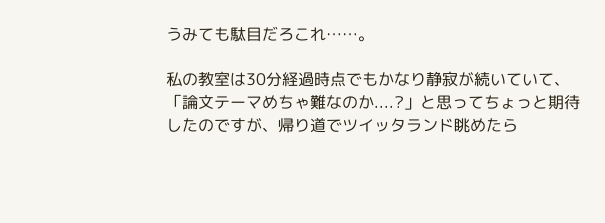うみても駄目だろこれ……。

私の教室は30分経過時点でもかなり静寂が続いていて、「論文テーマめちゃ難なのか....?」と思ってちょっと期待したのですが、帰り道でツイッタランド眺めたら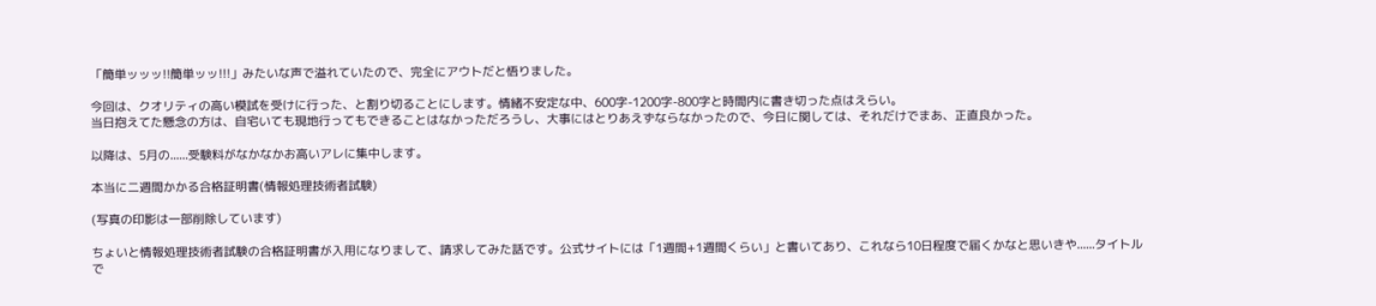「簡単ッッッ!!簡単ッッ!!!」みたいな声で溢れていたので、完全にアウトだと悟りました。

今回は、クオリティの高い模試を受けに行った、と割り切ることにします。情緒不安定な中、600字-1200字-800字と時間内に書き切った点はえらい。
当日抱えてた懸念の方は、自宅いても現地行ってもできることはなかっただろうし、大事にはとりあえずならなかったので、今日に関しては、それだけでまあ、正直良かった。

以降は、5月の......受験料がなかなかお高いアレに集中します。

本当に二週間かかる合格証明書(情報処理技術者試験)

(写真の印影は一部削除しています)

ちょいと情報処理技術者試験の合格証明書が入用になりまして、請求してみた話です。公式サイトには「1週間+1週間くらい」と書いてあり、これなら10日程度で届くかなと思いきや......タイトルで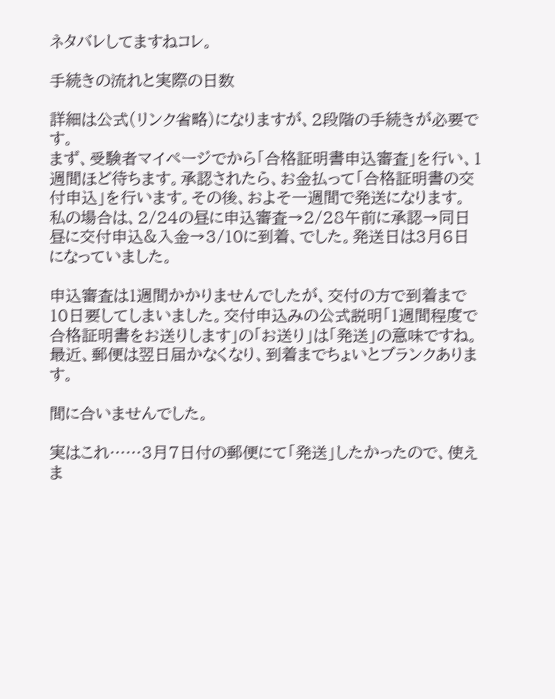ネタバレしてますねコレ。

手続きの流れと実際の日数

詳細は公式(リンク省略)になりますが、2段階の手続きが必要です。
まず、受験者マイページでから「合格証明書申込審査」を行い、1週間ほど待ちます。承認されたら、お金払って「合格証明書の交付申込」を行います。その後、およそ一週間で発送になります。
私の場合は、2/24の昼に申込審査→2/28午前に承認→同日昼に交付申込&入金→3/10に到着、でした。発送日は3月6日になっていました。

申込審査は1週間かかりませんでしたが、交付の方で到着まで10日要してしまいました。交付申込みの公式説明「1週間程度で合格証明書をお送りします」の「お送り」は「発送」の意味ですね。最近、郵便は翌日届かなくなり、到着までちょいとブランクあります。

間に合いませんでした。

実はこれ……3月7日付の郵便にて「発送」したかったので、使えま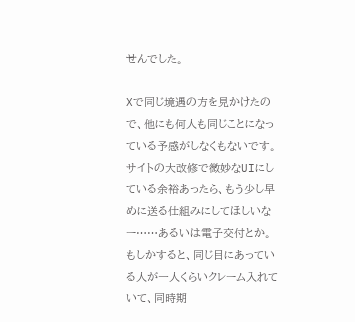せんでした。

Xで同じ境遇の方を見かけたので、他にも何人も同じことになっている予感がしなくもないです。サイトの大改修で微妙なUIにしている余裕あったら、もう少し早めに送る仕組みにしてほしいなー……あるいは電子交付とか。もしかすると、同じ目にあっている人が一人くらいクレーム入れていて、同時期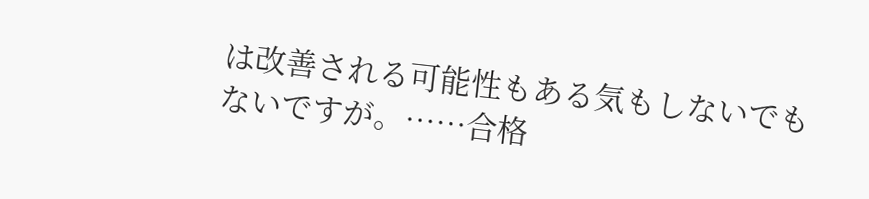は改善される可能性もある気もしないでもないですが。……合格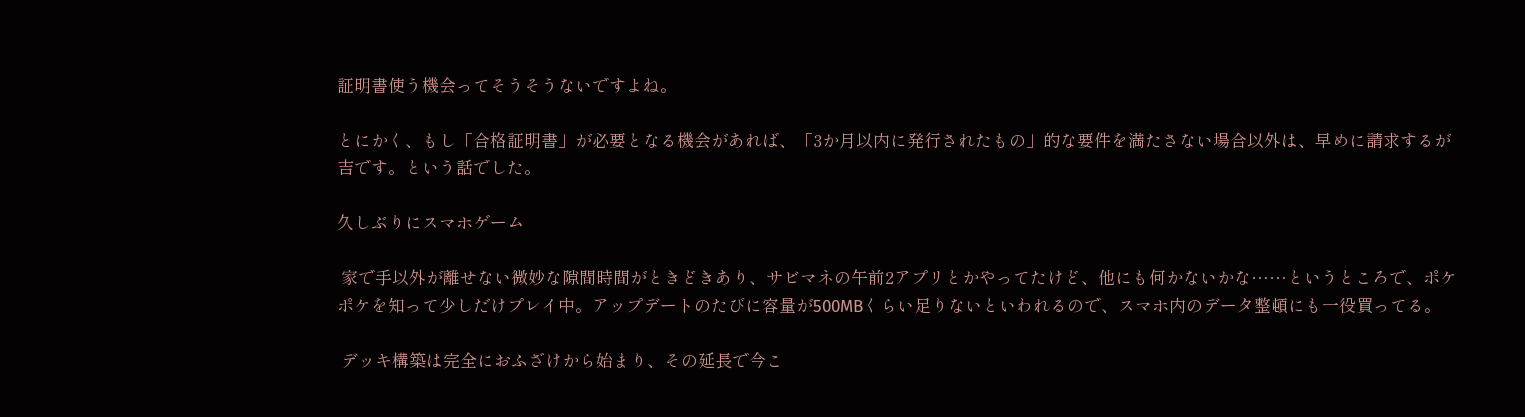証明書使う機会ってそうそうないですよね。

とにかく、もし「合格証明書」が必要となる機会があれば、「3か月以内に発行されたもの」的な要件を満たさない場合以外は、早めに請求するが吉です。という話でした。

久しぶりにスマホゲーム

 家で手以外が離せない微妙な隙間時間がときどきあり、サビマネの午前2アプリとかやってたけど、他にも何かないかな……というところで、ポケポケを知って少しだけプレイ中。アップデートのたびに容量が500MBくらい足りないといわれるので、スマホ内のデータ整頓にも一役買ってる。

 デッキ構築は完全におふざけから始まり、その延長で今こ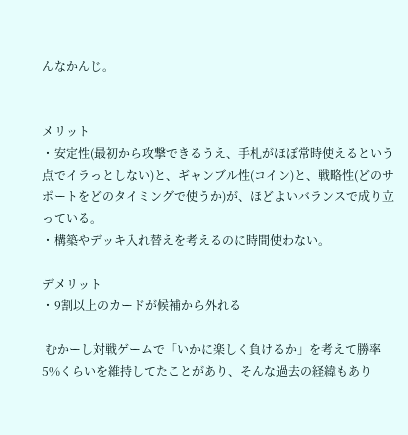んなかんじ。


メリット
・安定性(最初から攻撃できるうえ、手札がほぼ常時使えるという点でイラっとしない)と、ギャンブル性(コイン)と、戦略性(どのサポートをどのタイミングで使うか)が、ほどよいバランスで成り立っている。
・構築やデッキ入れ替えを考えるのに時間使わない。

デメリット
・9割以上のカードが候補から外れる

 むかーし対戦ゲームで「いかに楽しく負けるか」を考えて勝率5%くらいを維持してたことがあり、そんな過去の経緯もあり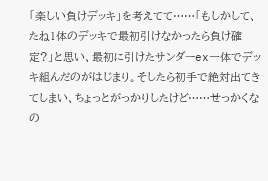「楽しい負けデッキ」を考えてて……「もしかして、たね1体のデッキで最初引けなかったら負け確定?」と思い、最初に引けたサンダーex一体でデッキ組んだのがはじまり。そしたら初手で絶対出てきてしまい、ちょっとがっかりしたけど……せっかくなの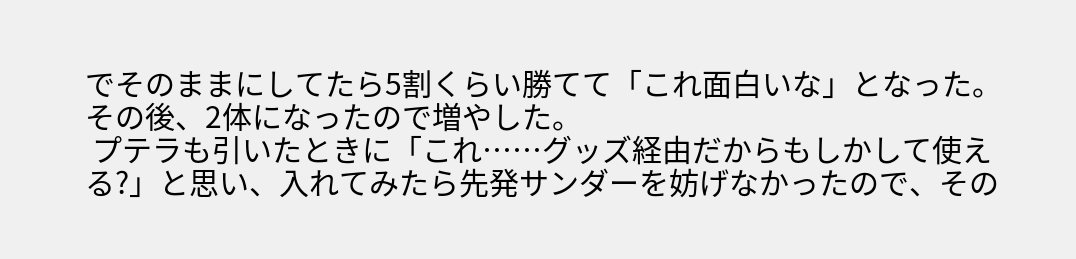でそのままにしてたら5割くらい勝てて「これ面白いな」となった。その後、2体になったので増やした。
 プテラも引いたときに「これ……グッズ経由だからもしかして使える?」と思い、入れてみたら先発サンダーを妨げなかったので、その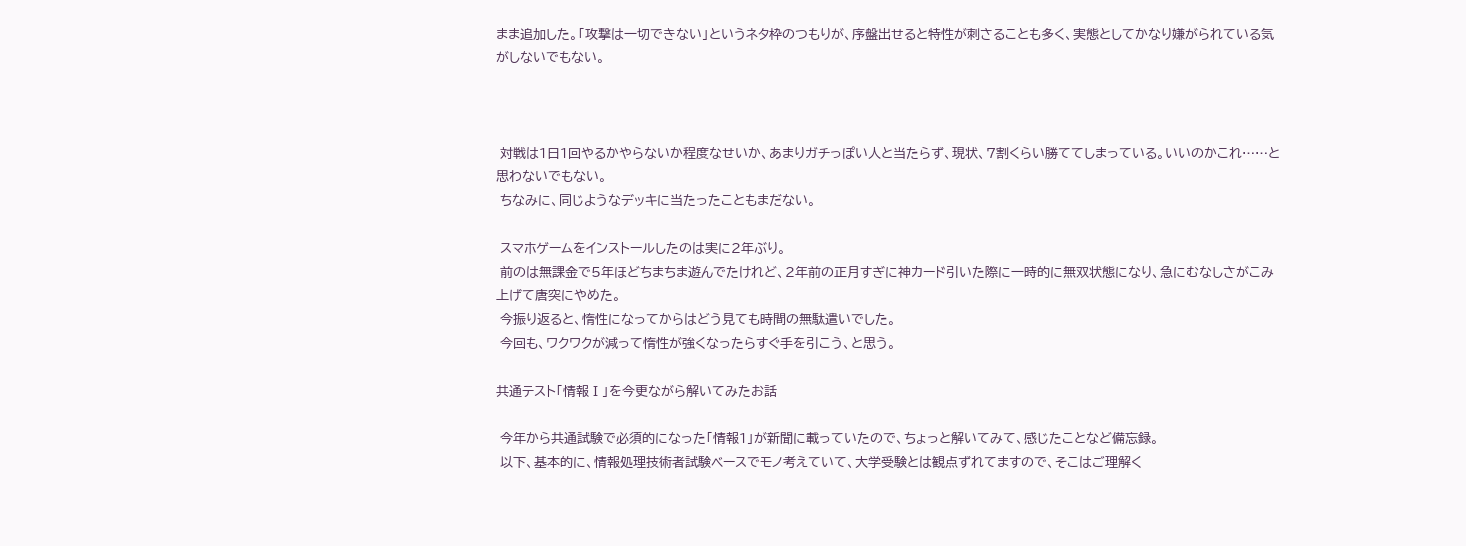まま追加した。「攻撃は一切できない」というネタ枠のつもりが、序盤出せると特性が刺さることも多く、実態としてかなり嫌がられている気がしないでもない。



 対戦は1日1回やるかやらないか程度なせいか、あまりガチっぽい人と当たらず、現状、7割くらい勝ててしまっている。いいのかこれ……と思わないでもない。
 ちなみに、同じようなデッキに当たったこともまだない。

 スマホゲームをインストールしたのは実に2年ぶり。
 前のは無課金で5年ほどちまちま遊んでたけれど、2年前の正月すぎに神カード引いた際に一時的に無双状態になり、急にむなしさがこみ上げて唐突にやめた。
 今振り返ると、惰性になってからはどう見ても時間の無駄遣いでした。
 今回も、ワクワクが減って惰性が強くなったらすぐ手を引こう、と思う。

共通テスト「情報Ⅰ」を今更ながら解いてみたお話

 今年から共通試験で必須的になった「情報1」が新聞に載っていたので、ちょっと解いてみて、感じたことなど備忘録。
 以下、基本的に、情報処理技術者試験ベースでモノ考えていて、大学受験とは観点ずれてますので、そこはご理解く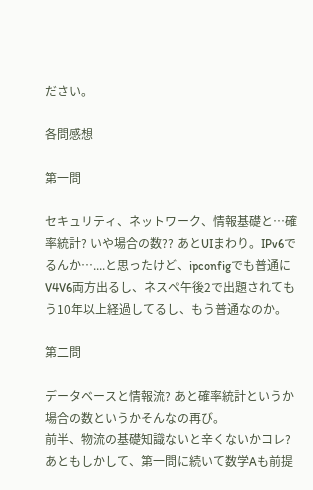ださい。

各問感想

第一問

セキュリティ、ネットワーク、情報基礎と…確率統計? いや場合の数?? あとUIまわり。IPv6でるんか…....と思ったけど、ipconfigでも普通にV4V6両方出るし、ネスペ午後2で出題されてもう10年以上経過してるし、もう普通なのか。

第二問

データベースと情報流? あと確率統計というか場合の数というかそんなの再び。
前半、物流の基礎知識ないと辛くないかコレ? あともしかして、第一問に続いて数学Aも前提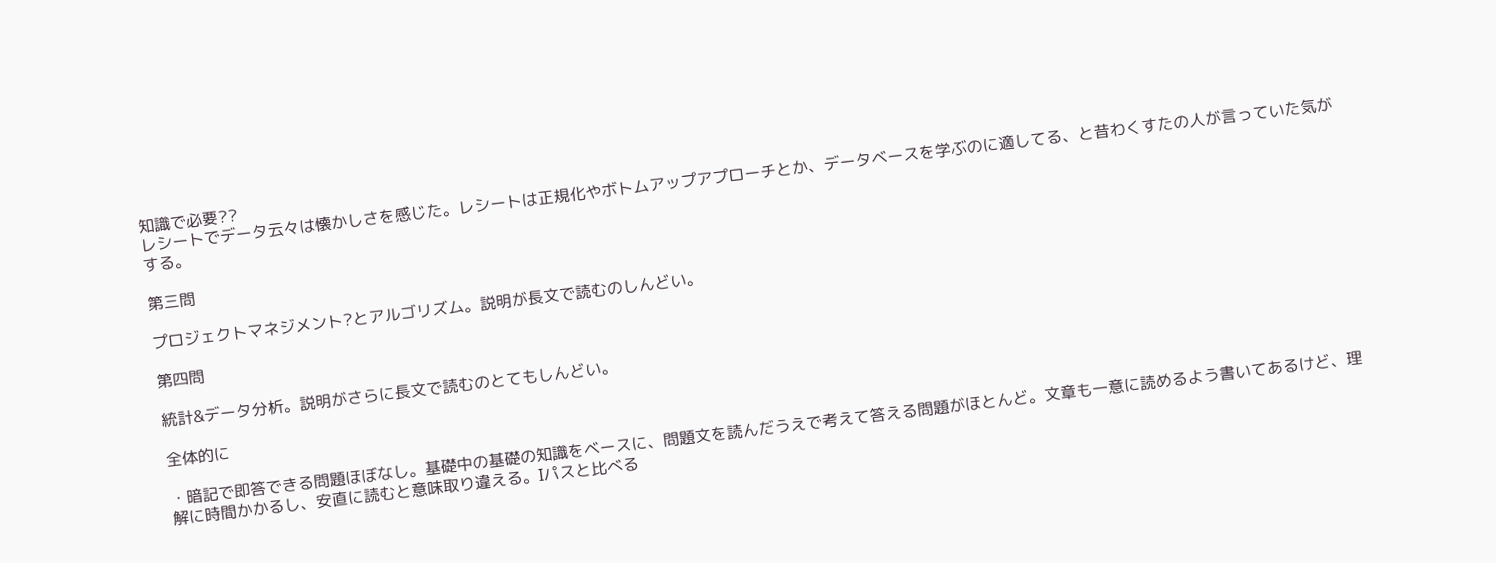知識で必要??
レシートでデータ云々は懐かしさを感じた。レシートは正規化やボトムアップアプローチとか、データベースを学ぶのに適してる、と昔わくすたの人が言っていた気がする。

第三問

プロジェクトマネジメント?とアルゴリズム。説明が長文で読むのしんどい。

第四問

統計&データ分析。説明がさらに長文で読むのとてもしんどい。

全体的に

・暗記で即答できる問題ほぼなし。基礎中の基礎の知識をベースに、問題文を読んだうえで考えて答える問題がほとんど。文章も一意に読めるよう書いてあるけど、理解に時間かかるし、安直に読むと意味取り違える。Iパスと比べる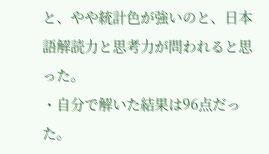と、やや統計色が強いのと、日本語解読力と思考力が問われると思った。
・自分で解いた結果は96点だった。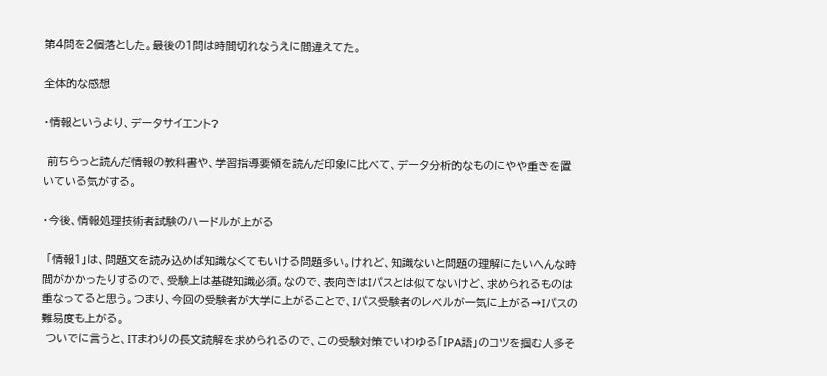第4問を2個落とした。最後の1問は時間切れなうえに間違えてた。

全体的な感想

・情報というより、データサイエント?

 前ちらっと読んだ情報の教科書や、学習指導要領を読んだ印象に比べて、データ分析的なものにやや重きを置いている気がする。

・今後、情報処理技術者試験のハードルが上がる

 「情報1」は、問題文を読み込めば知識なくてもいける問題多い。けれど、知識ないと問題の理解にたいへんな時間がかかったりするので、受験上は基礎知識必須。なので、表向きはIパスとは似てないけど、求められるものは重なってると思う。つまり、今回の受験者が大学に上がることで、Iパス受験者のレベルが一気に上がる→Iパスの難易度も上がる。
 ついでに言うと、ITまわりの長文読解を求められるので、この受験対策でいわゆる「IPA語」のコツを掴む人多そ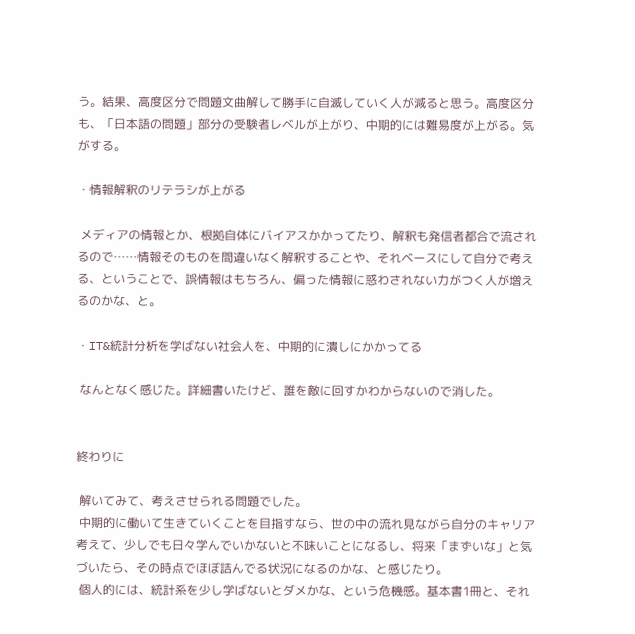う。結果、高度区分で問題文曲解して勝手に自滅していく人が減ると思う。高度区分も、「日本語の問題」部分の受験者レベルが上がり、中期的には難易度が上がる。気がする。

・情報解釈のリテラシが上がる

 メディアの情報とか、根拠自体にバイアスかかってたり、解釈も発信者都合で流されるので……情報そのものを間違いなく解釈することや、それベースにして自分で考える、ということで、誤情報はもちろん、偏った情報に惑わされない力がつく人が増えるのかな、と。

・IT&統計分析を学ばない社会人を、中期的に潰しにかかってる

 なんとなく感じた。詳細書いたけど、誰を敵に回すかわからないので消した。


終わりに

 解いてみて、考えさせられる問題でした。
 中期的に働いて生きていくことを目指すなら、世の中の流れ見ながら自分のキャリア考えて、少しでも日々学んでいかないと不味いことになるし、将来「まずいな」と気づいたら、その時点でほぼ詰んでる状況になるのかな、と感じたり。
 個人的には、統計系を少し学ばないとダメかな、という危機感。基本書1冊と、それ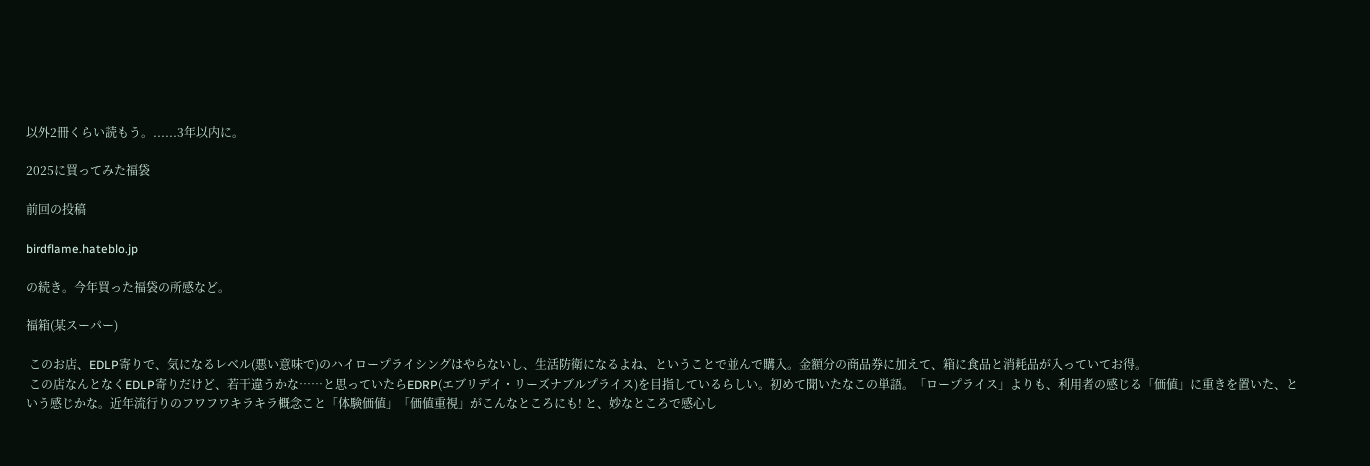以外2冊くらい読もう。......3年以内に。

2025に買ってみた福袋

前回の投稿

birdflame.hateblo.jp

の続き。今年買った福袋の所感など。

福箱(某スーパー)

 このお店、EDLP寄りで、気になるレベル(悪い意味で)のハイロープライシングはやらないし、生活防衛になるよね、ということで並んで購入。金額分の商品券に加えて、箱に食品と消耗品が入っていてお得。
 この店なんとなくEDLP寄りだけど、若干違うかな……と思っていたらEDRP(エブリデイ・リーズナブルプライス)を目指しているらしい。初めて聞いたなこの単語。「ロープライス」よりも、利用者の感じる「価値」に重きを置いた、という感じかな。近年流行りのフワフワキラキラ概念こと「体験価値」「価値重視」がこんなところにも! と、妙なところで感心し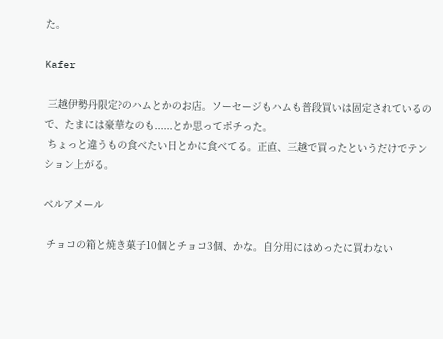た。

Kafer

 三越伊勢丹限定?のハムとかのお店。ソーセージもハムも普段買いは固定されているので、たまには豪華なのも......とか思ってポチった。
 ちょっと違うもの食べたい日とかに食べてる。正直、三越で買ったというだけでテンション上がる。

ベルアメール

 チョコの箱と焼き菓子10個とチョコ3個、かな。自分用にはめったに買わない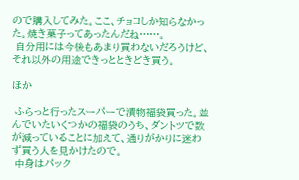ので購入してみた。ここ、チョコしか知らなかった。焼き菓子ってあったんだね……。
 自分用には今後もあまり買わないだろうけど、それ以外の用途できっとときどき買う。

ほか

 ふらっと行ったスーパーで漬物福袋買った。並んでいたいくつかの福袋のうち、ダントツで数が減っていることに加えて、通りがかりに迷わず買う人を見かけたので。
 中身はパック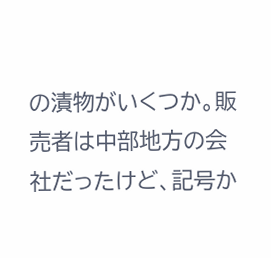の漬物がいくつか。販売者は中部地方の会社だったけど、記号か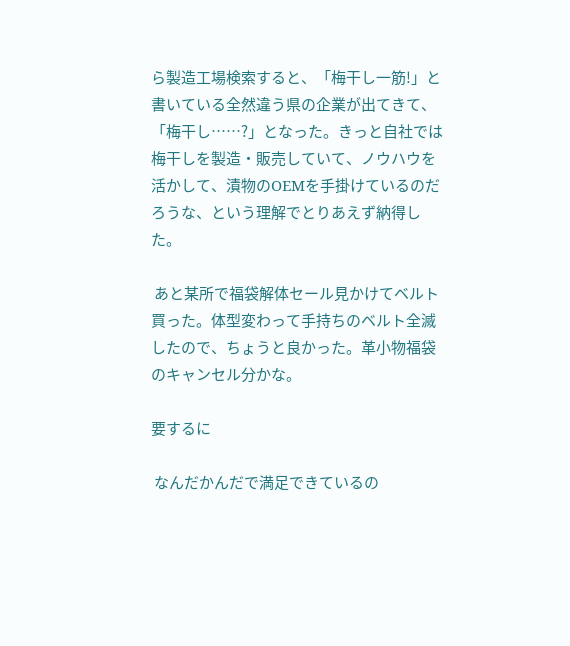ら製造工場検索すると、「梅干し一筋!」と書いている全然違う県の企業が出てきて、「梅干し……?」となった。きっと自社では梅干しを製造・販売していて、ノウハウを活かして、漬物のOEMを手掛けているのだろうな、という理解でとりあえず納得した。

 あと某所で福袋解体セール見かけてベルト買った。体型変わって手持ちのベルト全滅したので、ちょうと良かった。革小物福袋のキャンセル分かな。

要するに

 なんだかんだで満足できているの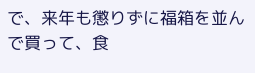で、来年も懲りずに福箱を並んで買って、食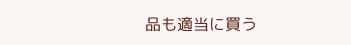品も適当に買う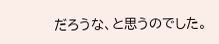だろうな、と思うのでした。